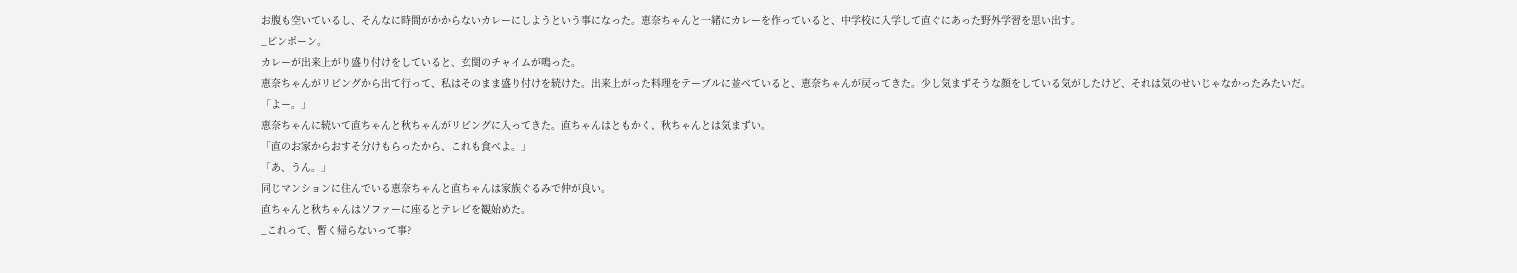お腹も空いているし、そんなに時間がかからないカレーにしようという事になった。恵奈ちゃんと一緒にカレーを作っていると、中学校に入学して直ぐにあった野外学習を思い出す。
_ピンポーン。
カレーが出来上がり盛り付けをしていると、玄関のチャイムが鳴った。
恵奈ちゃんがリビングから出て行って、私はそのまま盛り付けを続けた。出来上がった料理をテーブルに並べていると、恵奈ちゃんが戻ってきた。少し気まずそうな顔をしている気がしたけど、それは気のせいじゃなかったみたいだ。
「よー。」
恵奈ちゃんに続いて直ちゃんと秋ちゃんがリビングに入ってきた。直ちゃんはともかく、秋ちゃんとは気まずい。
「直のお家からおすそ分けもらったから、これも食べよ。」
「あ、うん。」
同じマンションに住んでいる恵奈ちゃんと直ちゃんは家族ぐるみで仲が良い。
直ちゃんと秋ちゃんはソファーに座るとテレビを観始めた。
_これって、暫く帰らないって事?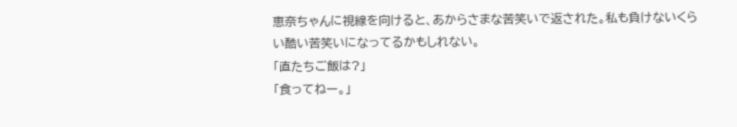恵奈ちゃんに視線を向けると、あからさまな苦笑いで返された。私も負けないくらい酷い苦笑いになってるかもしれない。
「直たちご飯は?」
「食ってねー。」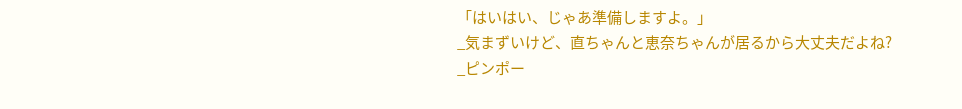「はいはい、じゃあ準備しますよ。」
_気まずいけど、直ちゃんと恵奈ちゃんが居るから大丈夫だよね?
_ピンポー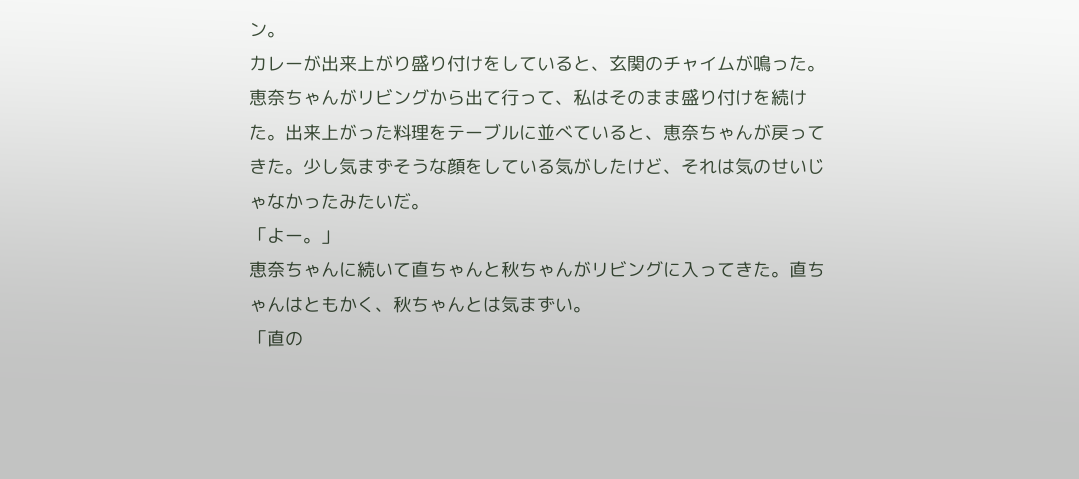ン。
カレーが出来上がり盛り付けをしていると、玄関のチャイムが鳴った。
恵奈ちゃんがリビングから出て行って、私はそのまま盛り付けを続けた。出来上がった料理をテーブルに並べていると、恵奈ちゃんが戻ってきた。少し気まずそうな顔をしている気がしたけど、それは気のせいじゃなかったみたいだ。
「よー。」
恵奈ちゃんに続いて直ちゃんと秋ちゃんがリビングに入ってきた。直ちゃんはともかく、秋ちゃんとは気まずい。
「直の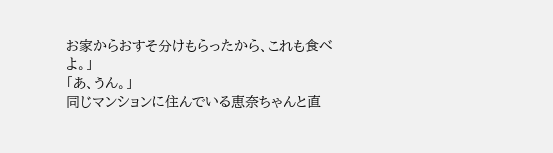お家からおすそ分けもらったから、これも食べよ。」
「あ、うん。」
同じマンションに住んでいる恵奈ちゃんと直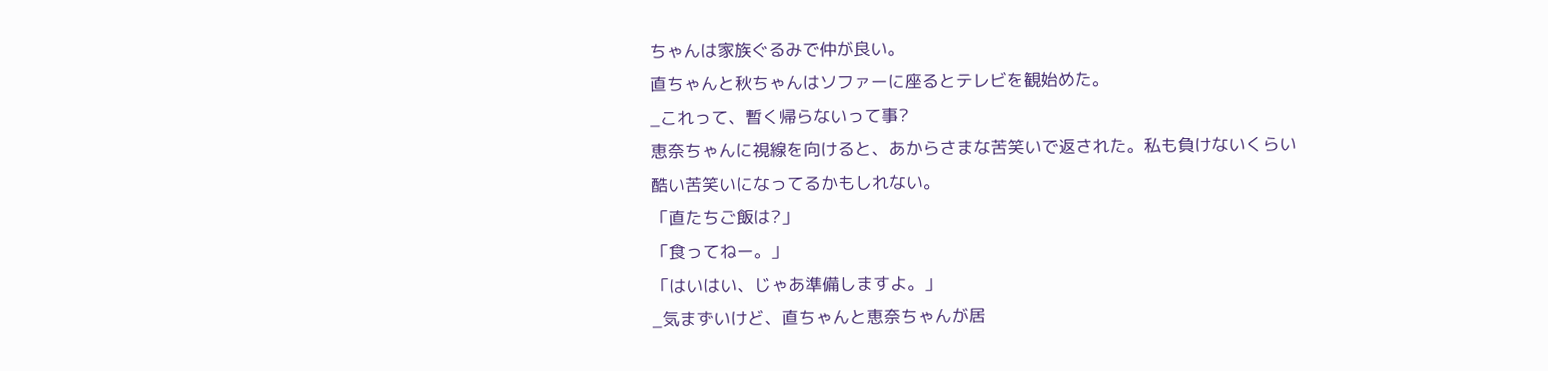ちゃんは家族ぐるみで仲が良い。
直ちゃんと秋ちゃんはソファーに座るとテレビを観始めた。
_これって、暫く帰らないって事?
恵奈ちゃんに視線を向けると、あからさまな苦笑いで返された。私も負けないくらい酷い苦笑いになってるかもしれない。
「直たちご飯は?」
「食ってねー。」
「はいはい、じゃあ準備しますよ。」
_気まずいけど、直ちゃんと恵奈ちゃんが居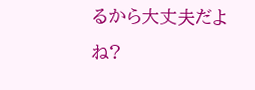るから大丈夫だよね?